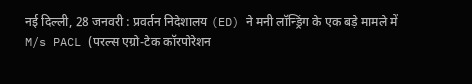नई दिल्ली, 28 जनवरी : प्रवर्तन निदेशालय (ED) ने मनी लॉन्ड्रिंग के एक बड़े मामले में M/s PACL (परल्स एग्रो-टेक कॉरपोरेशन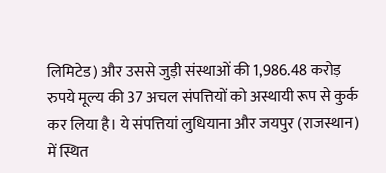लिमिटेड) और उससे जुड़ी संस्थाओं की 1,986.48 करोड़ रुपये मूल्य की 37 अचल संपत्तियों को अस्थायी रूप से कुर्क कर लिया है। ये संपत्तियां लुधियाना और जयपुर (राजस्थान) में स्थित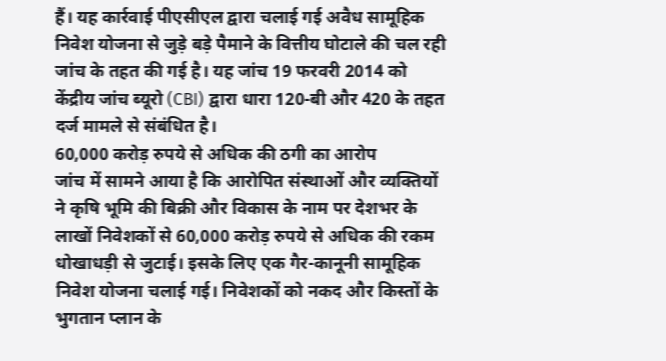हैं। यह कार्रवाई पीएसीएल द्वारा चलाई गई अवैध सामूहिक निवेश योजना से जुड़े बड़े पैमाने के वित्तीय घोटाले की चल रही जांच के तहत की गई है। यह जांच 19 फरवरी 2014 को केंद्रीय जांच ब्यूरो (CBI) द्वारा धारा 120-बी और 420 के तहत दर्ज मामले से संबंधित है।
60,000 करोड़ रुपये से अधिक की ठगी का आरोप
जांच में सामने आया है कि आरोपित संस्थाओं और व्यक्तियों ने कृषि भूमि की बिक्री और विकास के नाम पर देशभर के लाखों निवेशकों से 60,000 करोड़ रुपये से अधिक की रकम धोखाधड़ी से जुटाई। इसके लिए एक गैर-कानूनी सामूहिक निवेश योजना चलाई गई। निवेशकों को नकद और किस्तों के भुगतान प्लान के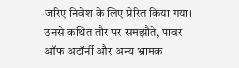जरिए निवेश के लिए प्रेरित किया गया। उनसे कथित तौर पर समझौते, पावर ऑफ अटॉर्नी और अन्य भ्रामक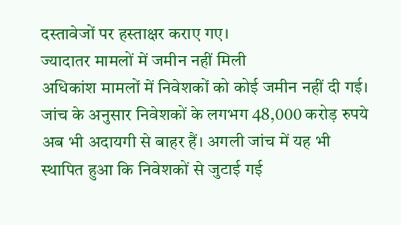दस्तावेजों पर हस्ताक्षर कराए गए।
ज्यादातर मामलों में जमीन नहीं मिली
अधिकांश मामलों में निवेशकों को कोई जमीन नहीं दी गई। जांच के अनुसार निवेशकों के लगभग 48,000 करोड़ रुपये अब भी अदायगी से बाहर हैं। अगली जांच में यह भी स्थापित हुआ कि निवेशकों से जुटाई गई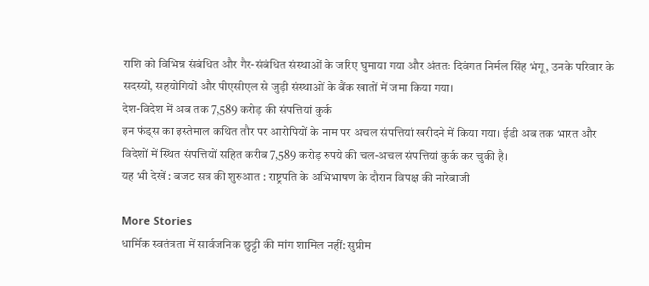राशि को विभिन्न संबंधित और गैर-संबंधित संस्थाओं के जरिए घुमाया गया और अंततः दिवंगत निर्मल सिंह भंगू, उनके परिवार के सदस्यों, सहयोगियों और पीएसीएल से जुड़ी संस्थाओं के बैंक खातों में जमा किया गया।
देश-विदेश में अब तक 7,589 करोड़ की संपत्तियां कुर्क
इन फंड्स का इस्तेमाल कथित तौर पर आरोपियों के नाम पर अचल संपत्तियां खरीदने में किया गया। ईडी अब तक भारत और विदेशों में स्थित संपत्तियों सहित करीब 7,589 करोड़ रुपये की चल-अचल संपत्तियां कुर्क कर चुकी है।
यह भी देखें : बजट सत्र की शुरुआत : राष्ट्रपति के अभिभाषण के दौरान विपक्ष की नारेबाजी

More Stories
धार्मिक स्वतंत्रता में सार्वजनिक छुट्टी की मांग शामिल नहीं: सुप्रीम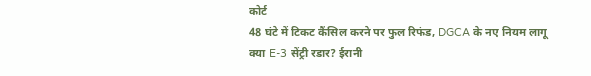कोर्ट
48 घंटे में टिकट कैंसिल करने पर फुल रिफंड, DGCA के नए नियम लागू
क्या E-3 सेंट्री रडार? ईरानी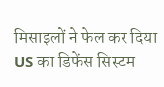मिसाइलों ने फेल कर दिया US का डिफेंस सिस्टम